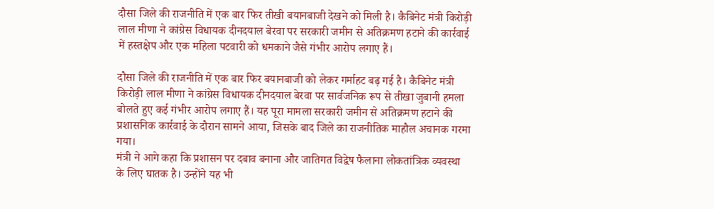दौसा जिले की राजनीति में एक बार फिर तीखी बयानबाजी देखने को मिली है। कैबिनेट मंत्री किरोड़ी लाल मीणा ने कांग्रेस विधायक दीनदयाल बेरवा पर सरकारी जमीन से अतिक्रमण हटाने की कार्रवाई में हस्तक्षेप और एक महिला पटवारी को धमकाने जैसे गंभीर आरोप लगाए हैं।

दौसा जिले की राजनीति में एक बार फिर बयानबाजी को लेकर गर्माहट बढ़ गई है। कैबिनेट मंत्री किरोड़ी लाल मीणा ने कांग्रेस विधायक दीनदयाल बेरवा पर सार्वजनिक रूप से तीखा जुबानी हमला बोलते हुए कई गंभीर आरोप लगाए हैं। यह पूरा मामला सरकारी जमीन से अतिक्रमण हटाने की प्रशासनिक कार्रवाई के दौरान सामने आया, जिसके बाद जिले का राजनीतिक माहौल अचानक गरमा गया।
मंत्री ने आगे कहा कि प्रशासन पर दबाव बनाना और जातिगत विद्वेष फैलाना लोकतांत्रिक व्यवस्था के लिए घातक है। उन्होंने यह भी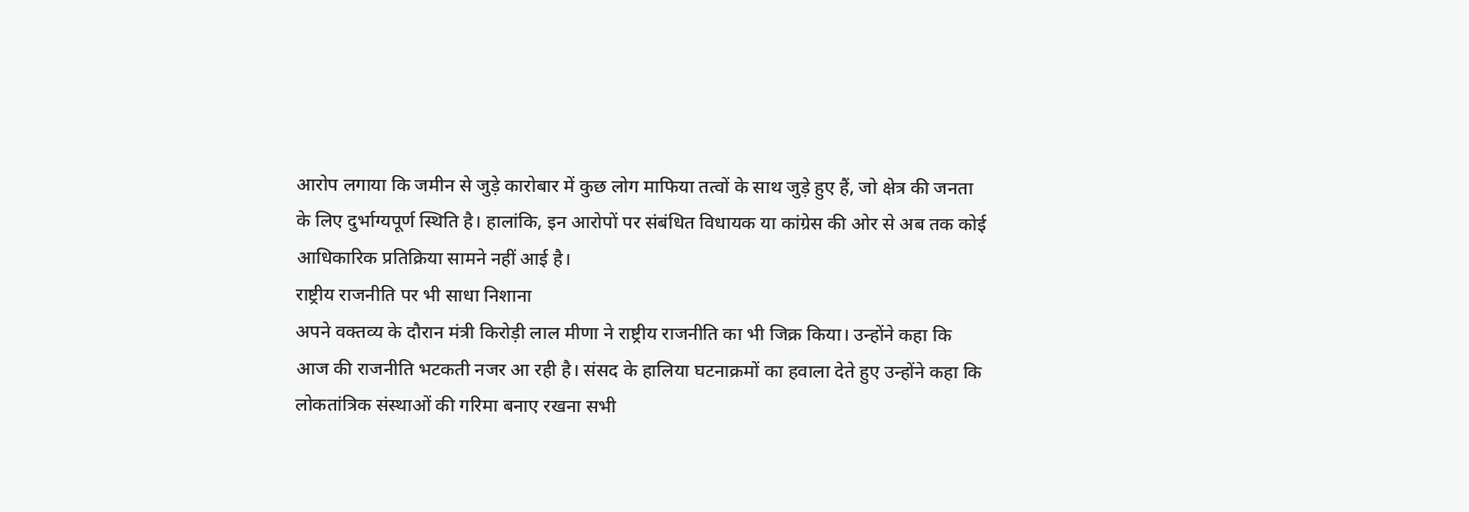आरोप लगाया कि जमीन से जुड़े कारोबार में कुछ लोग माफिया तत्वों के साथ जुड़े हुए हैं, जो क्षेत्र की जनता के लिए दुर्भाग्यपूर्ण स्थिति है। हालांकि, इन आरोपों पर संबंधित विधायक या कांग्रेस की ओर से अब तक कोई आधिकारिक प्रतिक्रिया सामने नहीं आई है।
राष्ट्रीय राजनीति पर भी साधा निशाना
अपने वक्तव्य के दौरान मंत्री किरोड़ी लाल मीणा ने राष्ट्रीय राजनीति का भी जिक्र किया। उन्होंने कहा कि आज की राजनीति भटकती नजर आ रही है। संसद के हालिया घटनाक्रमों का हवाला देते हुए उन्होंने कहा कि लोकतांत्रिक संस्थाओं की गरिमा बनाए रखना सभी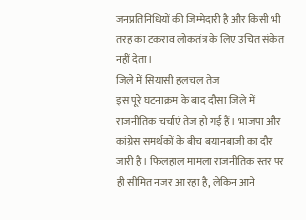जनप्रतिनिधियों की जिम्मेदारी है और किसी भी तरह का टकराव लोकतंत्र के लिए उचित संकेत नहीं देता।
जिले में सियासी हलचल तेज
इस पूरे घटनाक्रम के बाद दौसा जिले में राजनीतिक चर्चाएं तेज हो गई हैं। भाजपा और कांग्रेस समर्थकों के बीच बयानबाजी का दौर जारी है। फिलहाल मामला राजनीतिक स्तर पर ही सीमित नजर आ रहा है, लेकिन आने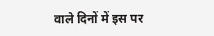वाले दिनों में इस पर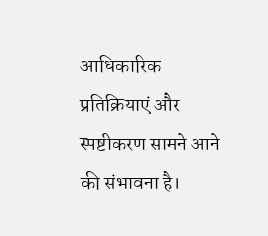आधिकारिक प्रतिक्रियाएं और स्पष्टीकरण सामने आने की संभावना है।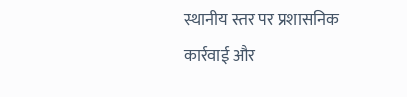स्थानीय स्तर पर प्रशासनिक कार्रवाई और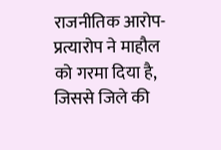राजनीतिक आरोप-प्रत्यारोप ने माहौल को गरमा दिया है, जिससे जिले की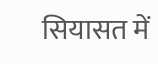सियासत में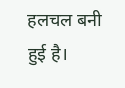हलचल बनी हुई है।